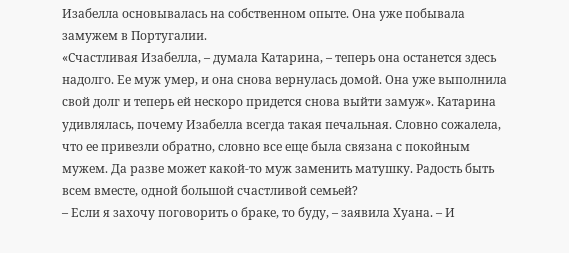Изабелла основывалась на собственном опыте. Она уже побывала замужем в Португалии.
«Счастливая Изабелла, – думала Катарина, – теперь она останется здесь надолго. Ее муж умер, и она снова вернулась домой. Она уже выполнила свой долг и теперь ей нескоро придется снова выйти замуж». Катарина удивлялась, почему Изабелла всегда такая печальная. Словно сожалела, что ее привезли обратно, словно все еще была связана с покойным мужем. Да разве может какой-то муж заменить матушку. Радость быть всем вместе, одной большой счастливой семьей?
– Если я захочу поговорить о браке, то буду, – заявила Хуана. – И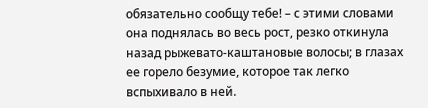обязательно сообщу тебе! – с этими словами она поднялась во весь рост, резко откинула назад рыжевато-каштановые волосы; в глазах ее горело безумие, которое так легко вспыхивало в ней.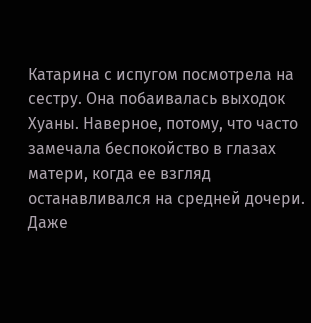Катарина с испугом посмотрела на сестру. Она побаивалась выходок Хуаны. Наверное, потому, что часто замечала беспокойство в глазах матери, когда ее взгляд останавливался на средней дочери.
Даже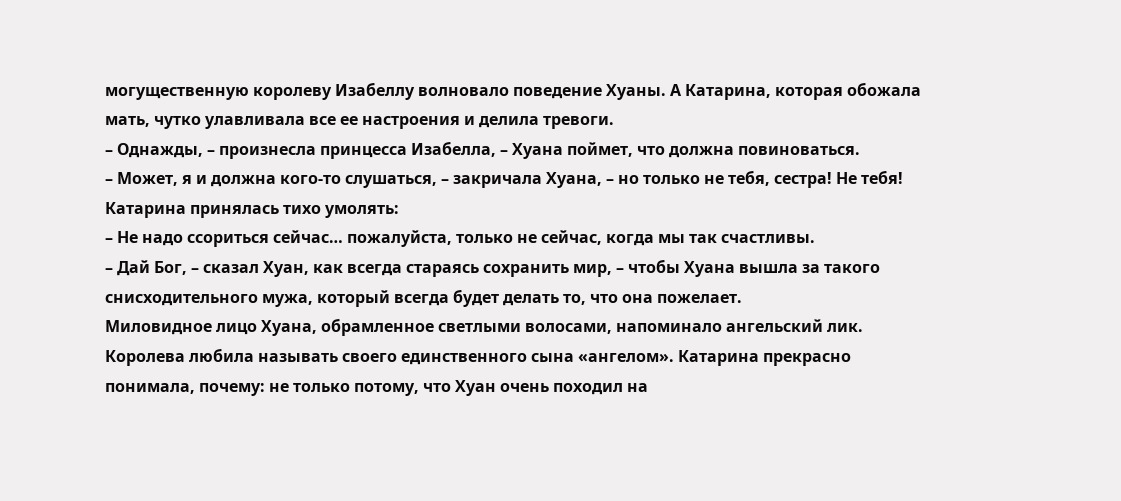могущественную королеву Изабеллу волновало поведение Хуаны. А Катарина, которая обожала мать, чутко улавливала все ее настроения и делила тревоги.
– Однажды, – произнесла принцесса Изабелла, – Хуана поймет, что должна повиноваться.
– Может, я и должна кого-то слушаться, – закричала Хуана, – но только не тебя, сестра! Не тебя!
Катарина принялась тихо умолять:
– Не надо ссориться сейчас… пожалуйста, только не сейчас, когда мы так счастливы.
– Дай Бог, – сказал Хуан, как всегда стараясь сохранить мир, – чтобы Хуана вышла за такого снисходительного мужа, который всегда будет делать то, что она пожелает.
Миловидное лицо Хуана, обрамленное светлыми волосами, напоминало ангельский лик. Королева любила называть своего единственного сына «ангелом». Катарина прекрасно понимала, почему: не только потому, что Хуан очень походил на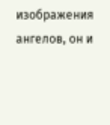изображения ангелов, он и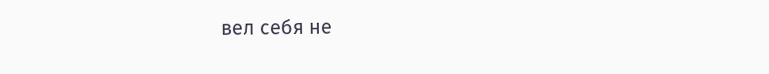вел себя не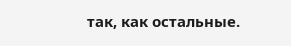так, как остальные.